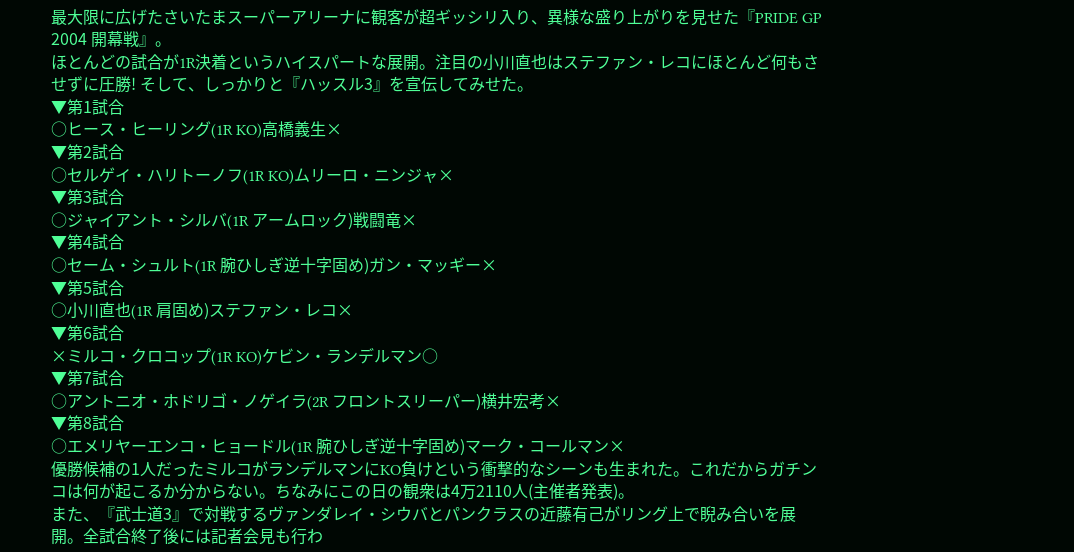最大限に広げたさいたまスーパーアリーナに観客が超ギッシリ入り、異様な盛り上がりを見せた『PRIDE GP 2004 開幕戦』。
ほとんどの試合が1R決着というハイスパートな展開。注目の小川直也はステファン・レコにほとんど何もさせずに圧勝! そして、しっかりと『ハッスル3』を宣伝してみせた。
▼第1試合
○ヒース・ヒーリング(1R KO)高橋義生×
▼第2試合
○セルゲイ・ハリトーノフ(1R KO)ムリーロ・ニンジャ×
▼第3試合
○ジャイアント・シルバ(1R アームロック)戦闘竜×
▼第4試合
○セーム・シュルト(1R 腕ひしぎ逆十字固め)ガン・マッギー×
▼第5試合
○小川直也(1R 肩固め)ステファン・レコ×
▼第6試合
×ミルコ・クロコップ(1R KO)ケビン・ランデルマン○
▼第7試合
○アントニオ・ホドリゴ・ノゲイラ(2R フロントスリーパー)横井宏考×
▼第8試合
○エメリヤーエンコ・ヒョードル(1R 腕ひしぎ逆十字固め)マーク・コールマン×
優勝候補の1人だったミルコがランデルマンにKO負けという衝撃的なシーンも生まれた。これだからガチンコは何が起こるか分からない。ちなみにこの日の観衆は4万2110人(主催者発表)。
また、『武士道3』で対戦するヴァンダレイ・シウバとパンクラスの近藤有己がリング上で睨み合いを展開。全試合終了後には記者会見も行わ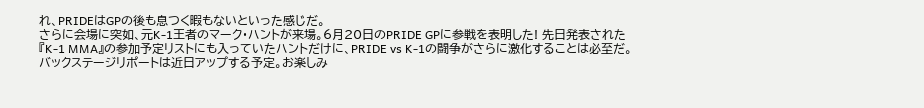れ、PRIDEはGPの後も息つく暇もないといった感じだ。
さらに会場に突如、元K-1王者のマーク・ハントが来場。6月20日のPRIDE GPに参戦を表明した! 先日発表された『K-1 MMA』の参加予定リストにも入っていたハントだけに、PRIDE vs K-1の闘争がさらに激化することは必至だ。
バックステージリポートは近日アップする予定。お楽しみ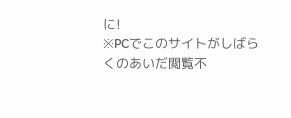に!
※PCでこのサイトがしばらくのあいだ閲覧不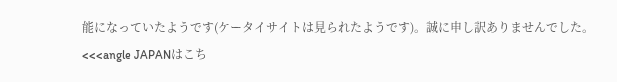能になっていたようです(ケータイサイトは見られたようです)。誠に申し訳ありませんでした。
<<<angle JAPANはこち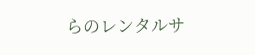らのレンタルサ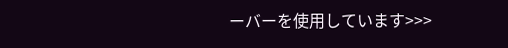ーバーを使用しています>>>